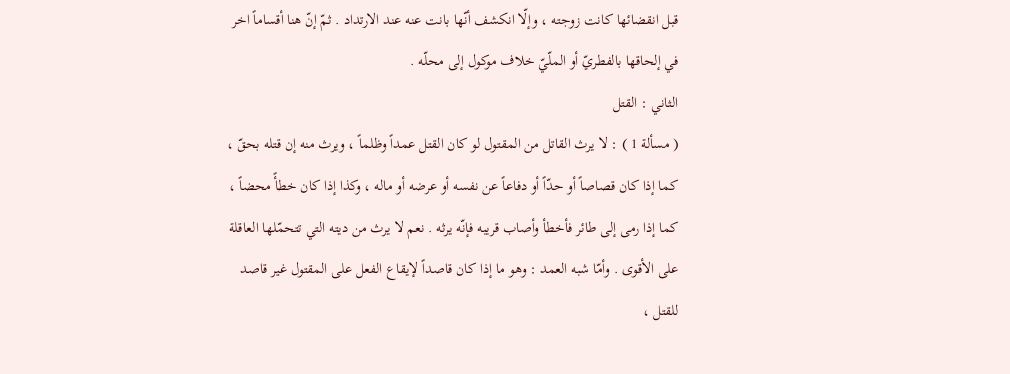قبل انقضائها كانت زوجته ، وإلّا انكشف أنّها بانت عنه عند الارتداد . ثمّ إنّ هنا أقساماً اخر في إلحاقها بالفطريّ أو الملّيّ خلاف موكول إلى محلّه .
الثاني : القتل
( مسألة 1 ) : لا يرث القاتل من المقتول لو كان القتل عمداً وظلماً ، ويرث منه إن قتله بحقّ ، كما إذا كان قصاصاً أو حدّاً أو دفاعاً عن نفسه أو عرضه أو ماله ، وكذا إذا كان خطأً محضاً ، كما إذا رمى إلى طائر فأخطأ وأصاب قريبه فإنّه يرثه . نعم لا يرث من ديته التي تتحمّلها العاقلة على الأقوى . وأمّا شبه العمد : وهو ما إذا كان قاصداً لإيقاع الفعل على المقتول غير قاصد للقتل ،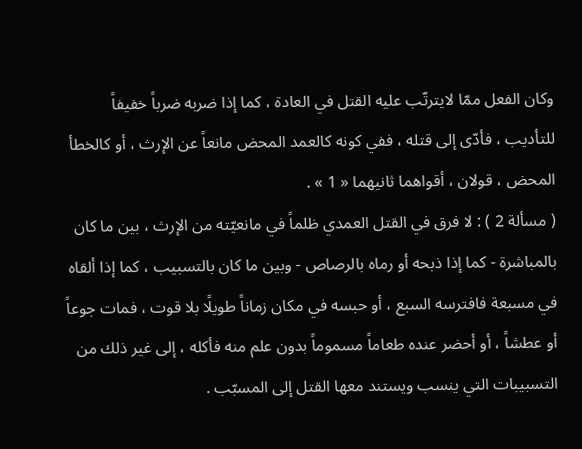وكان الفعل ممّا لايترتّب عليه القتل في العادة ، كما إذا ضربه ضرباً خفيفاً للتأديب ، فأدّى إلى قتله ، ففي كونه كالعمد المحض مانعاً عن الإرث ، أو كالخطأ المحض ، قولان ، أقواهما ثانيهما « 1 » .
( مسألة 2 ) : لا فرق في القتل العمدي ظلماً في مانعيّته من الإرث ، بين ما كان بالمباشرة - كما إذا ذبحه أو رماه بالرصاص - وبين ما كان بالتسبيب ، كما إذا ألقاه في مسبعة فافترسه السبع ، أو حبسه في مكان زماناً طويلًا بلا قوت ، فمات جوعاً أو عطشاً ، أو أحضر عنده طعاماً مسموماً بدون علم منه فأكله ، إلى غير ذلك من التسبيبات التي ينسب ويستند معها القتل إلى المسبّب .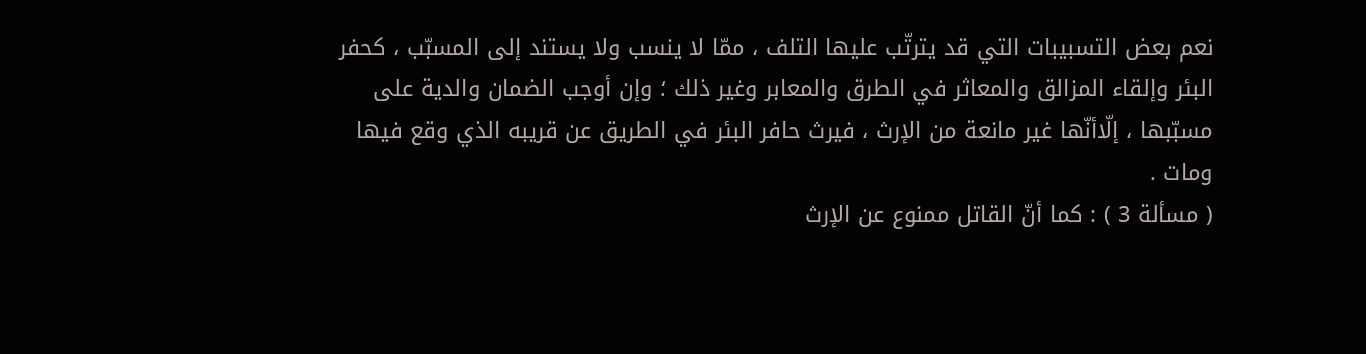نعم بعض التسبيبات التي قد يترتّب عليها التلف ، ممّا لا ينسب ولا يستند إلى المسبّب ، كحفر البئر وإلقاء المزالق والمعاثر في الطرق والمعابر وغير ذلك ؛ وإن أوجب الضمان والدية على مسبّبها ، إلّاأنّها غير مانعة من الإرث ، فيرث حافر البئر في الطريق عن قريبه الذي وقع فيها ومات .
( مسألة 3 ) : كما أنّ القاتل ممنوع عن الإرث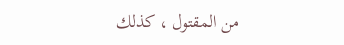من المقتول ، كذلك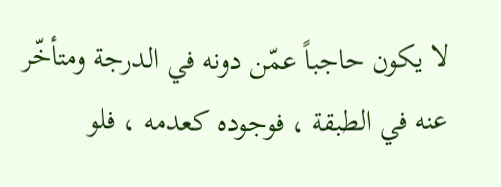لا يكون حاجباً عمّن دونه في الدرجة ومتأخّر عنه في الطبقة ، فوجوده كعدمه ، فلو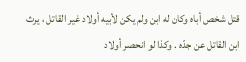قتل شخص أباه وكان له ابن ولم يكن لأبيه أولاد غير القاتل ، يرث ابن القاتل عن جدّه . وكذا لو انحصر أولاد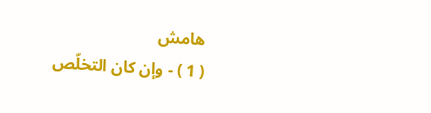هامش
( 1 ) - وإن كان التخلّص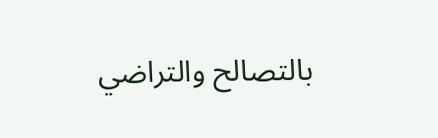بالتصالح والتراضي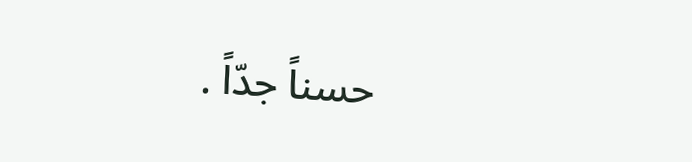حسناً جدّاً .